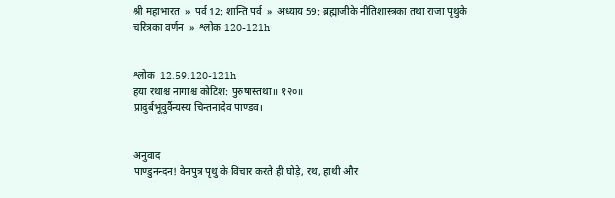श्री महाभारत  »  पर्व 12: शान्ति पर्व  »  अध्याय 59: ब्रह्माजीके नीतिशास्त्रका तथा राजा पृथुके चरित्रका वर्णन  »  श्लोक 120-121h


श्लोक  12.59.120-121h
हया रथाश्च नागाश्च कोटिश: पुरुषास्तथा॥ १२०॥
प्रादुर्बभूवुर्वैन्यस्य चिन्तनादेव पाण्डव।


अनुवाद
पाण्डुनन्दन! वेनपुत्र पृथु के विचार करते ही घोड़े, रथ, हाथी और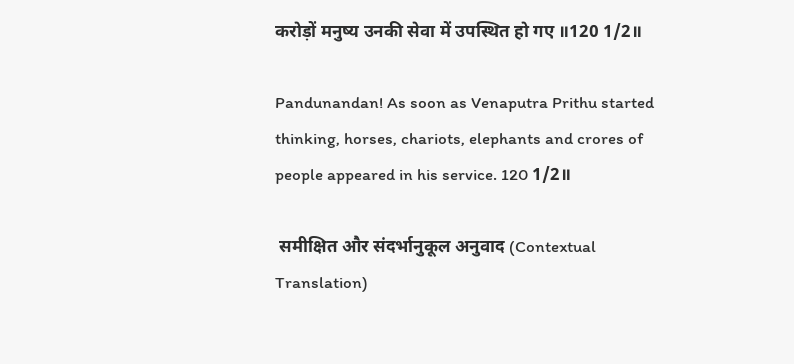करोड़ों मनुष्य उनकी सेवा में उपस्थित हो गए ॥120 1/2॥

Pandunandan! As soon as Venaputra Prithu started thinking, horses, chariots, elephants and crores of people appeared in his service. 120 1/2॥

 समीक्षित और संदर्भानुकूल अनुवाद (Contextual Translation)